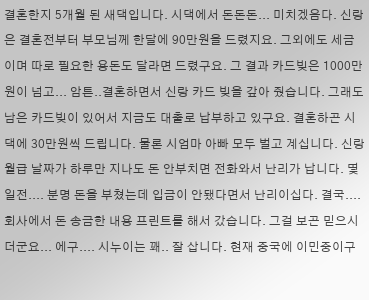결혼한지 5개월 된 새댁입니다. 시댁에서 돈돈돈... 미치겠음다. 신랑은 결혼전부터 부모님께 한달에 90만원을 드렸지요. 그외에도 세금이며 따로 필요한 용돈도 달라면 드렸구요. 그 결과 카드빚은 1000만원이 넘고... 암튼..결혼하면서 신랑 카드 빚을 갚아 줬습니다. 그래도 남은 카드빚이 있어서 지금도 대출로 납부하고 있구요. 결혼하곤 시댁에 30만원씩 드립니다. 물론 시엄마 아빠 모두 벌고 계십니다. 신랑 월급 날짜가 하루만 지나도 돈 안부치면 전화와서 난리가 납니다. 몇일전.... 분명 돈을 부쳤는데 입금이 안됐다면서 난리이십다. 결국.... 회사에서 돈 송금한 내용 프린트를 해서 갔습니다. 그걸 보곤 믿으시더군요... 에구.... 시누이는 꽤.. 잘 삽니다. 현재 중국에 이민중이구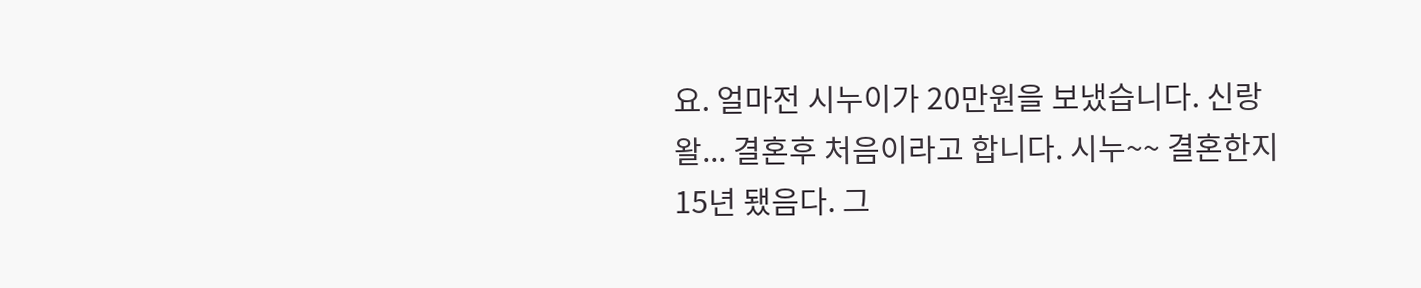요. 얼마전 시누이가 20만원을 보냈습니다. 신랑 왈... 결혼후 처음이라고 합니다. 시누~~ 결혼한지 15년 됐음다. 그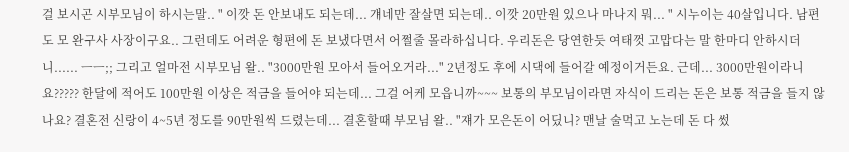걸 보시곤 시부모님이 하시는말.. " 이깟 돈 안보내도 되는데... 걔네만 잘살면 되는데.. 이깟 20만원 있으나 마나지 뭐... " 시누이는 40살입니다. 남편도 모 완구사 사장이구요.. 그런데도 어려운 형편에 돈 보냈다면서 어쩔줄 몰라하십니다. 우리돈은 당연한듯 여태껏 고맙다는 말 한마디 안하시더니...... ㅡㅡ;; 그리고 얼마전 시부모님 왈.. "3000만원 모아서 들어오거라..." 2년정도 후에 시댁에 들어갈 예정이거든요. 근데... 3000만원이라니요????? 한달에 적어도 100만원 이상은 적금을 들어야 되는데... 그걸 어케 모읍니까~~~ 보통의 부모님이라면 자식이 드리는 돈은 보통 적금을 들지 않나요? 결혼전 신랑이 4~5년 정도를 90만원씩 드렸는데... 결혼할때 부모님 왈.. "쟤가 모은돈이 어딨니? 맨날 술먹고 노는데 돈 다 썼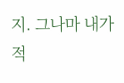지. 그나마 내가 적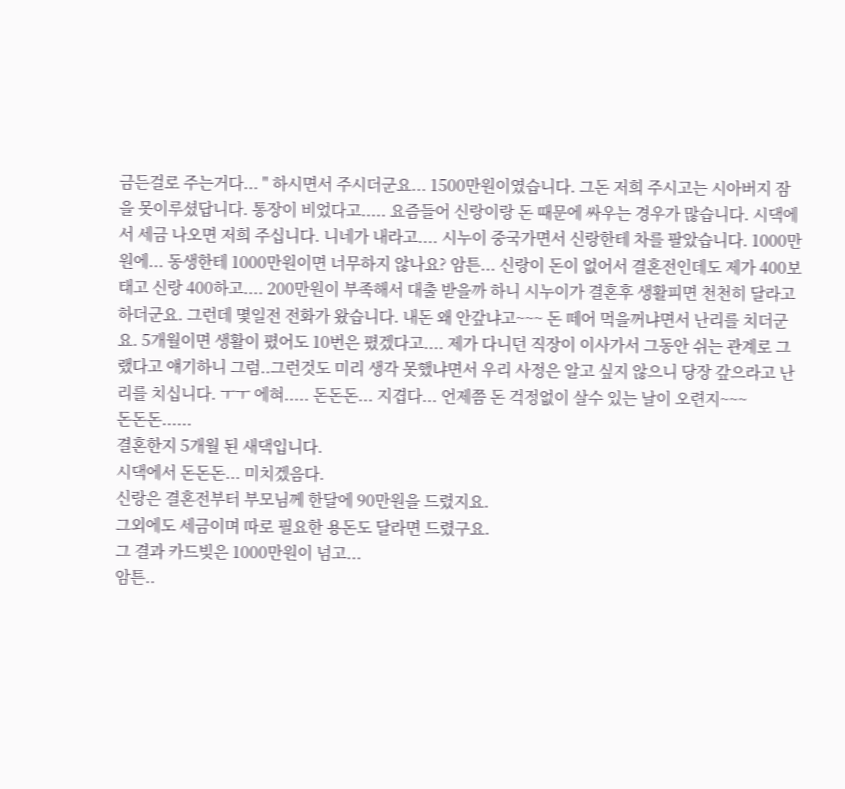금든걸로 주는거다... " 하시면서 주시더군요... 1500만원이였습니다. 그돈 저희 주시고는 시아버지 잠을 못이루셨답니다. 통장이 비었다고..... 요즘들어 신랑이랑 돈 때문에 싸우는 경우가 많습니다. 시댁에서 세금 나오면 저희 주십니다. 니네가 내라고.... 시누이 중국가면서 신랑한테 차를 팔았습니다. 1000만원에... 동생한테 1000만원이면 너무하지 않나요? 암튼... 신랑이 돈이 없어서 결혼전인데도 제가 400보태고 신랑 400하고.... 200만원이 부족해서 대출 받을까 하니 시누이가 결혼후 생활피면 천천히 달라고 하더군요. 그런데 몇일전 전화가 왔습니다. 내돈 왜 안갚냐고~~~ 돈 떼어 먹을꺼냐면서 난리를 치더군요. 5개월이면 생활이 폈어도 10번은 폈겠다고.... 제가 다니던 직장이 이사가서 그동안 쉬는 관계로 그랬다고 얘기하니 그럼..그런것도 미리 생각 못했냐면서 우리 사정은 알고 싶지 않으니 당장 갚으라고 난리를 치십니다. ㅜㅜ 에혀..... 돈돈돈... 지겹다... 언제쯤 돈 걱정없이 살수 있는 날이 오련지~~~
돈돈돈......
결혼한지 5개월 된 새댁입니다.
시댁에서 돈돈돈... 미치겠음다.
신랑은 결혼전부터 부모님께 한달에 90만원을 드렸지요.
그외에도 세금이며 따로 필요한 용돈도 달라면 드렸구요.
그 결과 카드빚은 1000만원이 넘고...
암튼..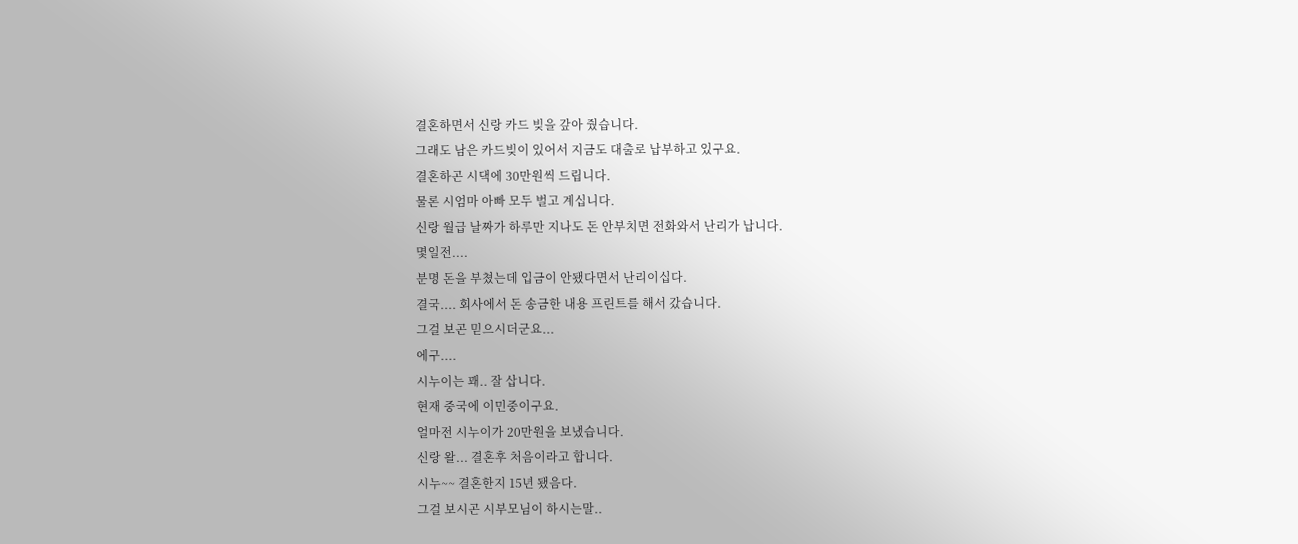결혼하면서 신랑 카드 빚을 갚아 줬습니다.
그래도 남은 카드빚이 있어서 지금도 대출로 납부하고 있구요.
결혼하곤 시댁에 30만원씩 드립니다.
물론 시엄마 아빠 모두 벌고 계십니다.
신랑 월급 날짜가 하루만 지나도 돈 안부치면 전화와서 난리가 납니다.
몇일전....
분명 돈을 부쳤는데 입금이 안됐다면서 난리이십다.
결국.... 회사에서 돈 송금한 내용 프린트를 해서 갔습니다.
그걸 보곤 믿으시더군요...
에구....
시누이는 꽤.. 잘 삽니다.
현재 중국에 이민중이구요.
얼마전 시누이가 20만원을 보냈습니다.
신랑 왈... 결혼후 처음이라고 합니다.
시누~~ 결혼한지 15년 됐음다.
그걸 보시곤 시부모님이 하시는말..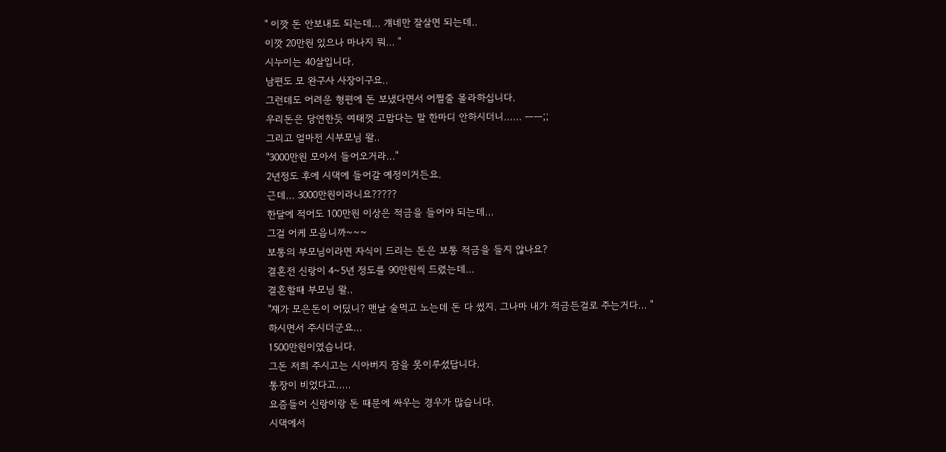" 이깟 돈 안보내도 되는데... 걔네만 잘살면 되는데..
이깟 20만원 있으나 마나지 뭐... "
시누이는 40살입니다.
남편도 모 완구사 사장이구요..
그런데도 어려운 형편에 돈 보냈다면서 어쩔줄 몰라하십니다.
우리돈은 당연한듯 여태껏 고맙다는 말 한마디 안하시더니...... ㅡㅡ;;
그리고 얼마전 시부모님 왈..
"3000만원 모아서 들어오거라..."
2년정도 후에 시댁에 들어갈 예정이거든요.
근데... 3000만원이라니요?????
한달에 적어도 100만원 이상은 적금을 들어야 되는데...
그걸 어케 모읍니까~~~
보통의 부모님이라면 자식이 드리는 돈은 보통 적금을 들지 않나요?
결혼전 신랑이 4~5년 정도를 90만원씩 드렸는데...
결혼할때 부모님 왈..
"쟤가 모은돈이 어딨니? 맨날 술먹고 노는데 돈 다 썼지. 그나마 내가 적금든걸로 주는거다... "
하시면서 주시더군요...
1500만원이였습니다.
그돈 저희 주시고는 시아버지 잠을 못이루셨답니다.
통장이 비었다고.....
요즘들어 신랑이랑 돈 때문에 싸우는 경우가 많습니다.
시댁에서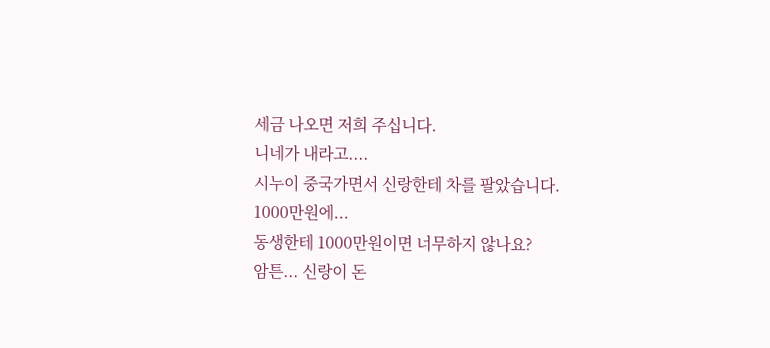세금 나오면 저희 주십니다.
니네가 내라고....
시누이 중국가면서 신랑한테 차를 팔았습니다.
1000만원에...
동생한테 1000만원이면 너무하지 않나요?
암튼... 신랑이 돈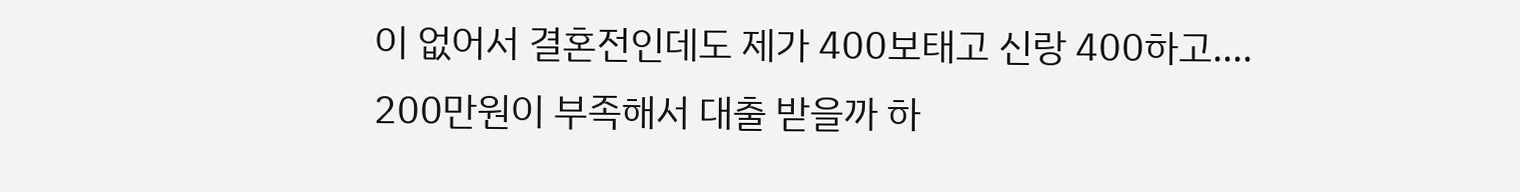이 없어서 결혼전인데도 제가 400보태고 신랑 400하고....
200만원이 부족해서 대출 받을까 하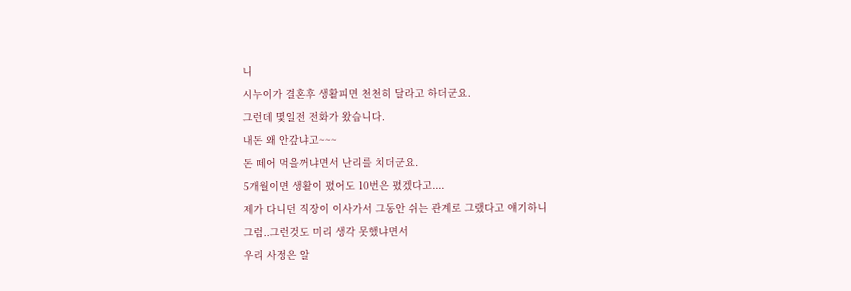니
시누이가 결혼후 생활피면 천천히 달라고 하더군요.
그런데 몇일전 전화가 왔습니다.
내돈 왜 안갚냐고~~~
돈 떼어 먹을꺼냐면서 난리를 치더군요.
5개월이면 생활이 폈어도 10번은 폈겠다고....
제가 다니던 직장이 이사가서 그동안 쉬는 관계로 그랬다고 얘기하니
그럼..그런것도 미리 생각 못했냐면서
우리 사정은 알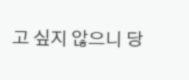고 싶지 않으니 당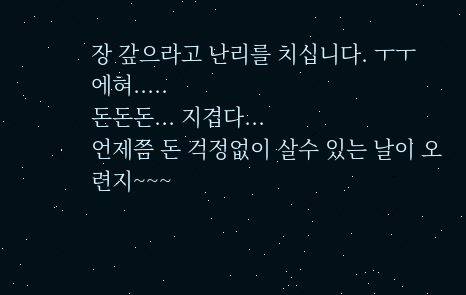장 갚으라고 난리를 치십니다. ㅜㅜ
에혀.....
돈돈돈... 지겹다...
언제쯤 돈 걱정없이 살수 있는 날이 오련지~~~